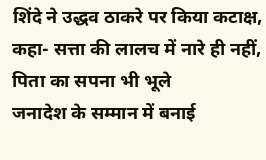शिंदे ने उद्धव ठाकरे पर किया कटाक्ष, कहा- सत्ता की लालच में नारे ही नहीं, पिता का सपना भी भूले
जनादेश के सम्मान में बनाई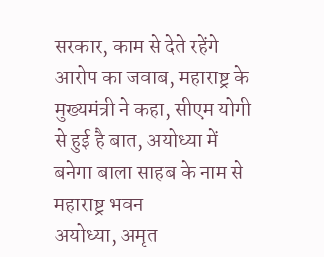सरकार, काम से देते रहेंगे आरोप का जवाब, महाराष्ट्र के मुख्यमंत्री ने कहा, सीएम योगी से हुई है बात, अयोध्या में बनेगा बाला साहब के नाम से महाराष्ट्र भवन
अयोध्या, अमृत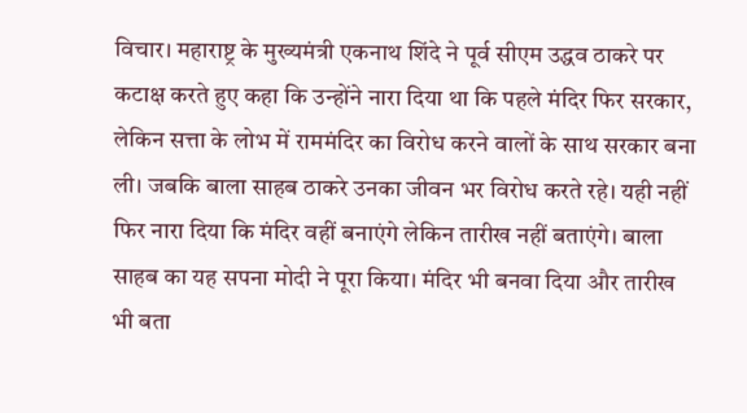विचार। महाराष्ट्र के मुख्यमंत्री एकनाथ शिंदे ने पूर्व सीएम उद्धव ठाकरे पर कटाक्ष करते हुए कहा कि उन्होंने नारा दिया था कि पहले मंदिर फिर सरकार, लेकिन सत्ता के लोभ में राममंदिर का विरोध करने वालों के साथ सरकार बना ली। जबकि बाला साहब ठाकरे उनका जीवन भर विरोध करते रहे। यही नहीं फिर नारा दिया कि मंदिर वहीं बनाएंगे लेकिन तारीख नहीं बताएंगे। बाला साहब का यह सपना मोदी ने पूरा किया। मंदिर भी बनवा दिया और तारीख भी बता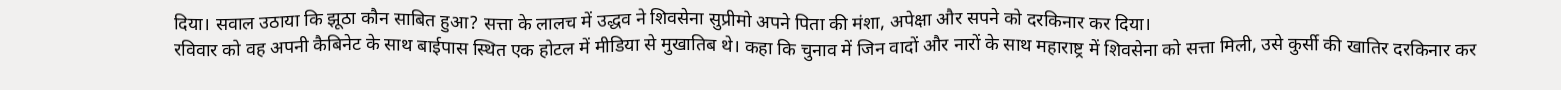दिया। सवाल उठाया कि झूठा कौन साबित हुआ? सत्ता के लालच में उद्धव ने शिवसेना सुप्रीमो अपने पिता की मंशा, अपेक्षा और सपने को दरकिनार कर दिया।
रविवार को वह अपनी कैबिनेट के साथ बाईपास स्थित एक होटल में मीडिया से मुखातिब थे। कहा कि चुनाव में जिन वादों और नारों के साथ महाराष्ट्र में शिवसेना को सत्ता मिली, उसे कुर्सी की खातिर दरकिनार कर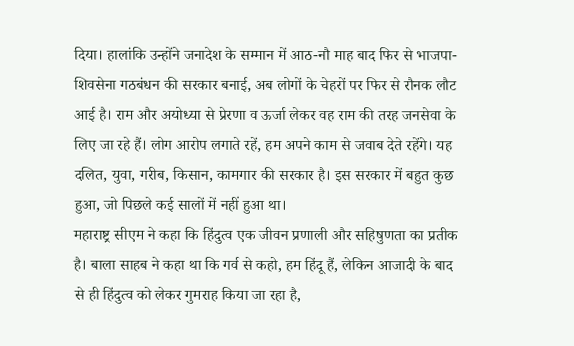दिया। हालांकि उन्होंने जनादेश के सम्मान में आठ-नौ माह बाद फिर से भाजपा-शिवसेना गठबंधन की सरकार बनाई, अब लोगों के चेहरों पर फिर से रौनक लौट आई है। राम और अयोध्या से प्रेरणा व ऊर्जा लेकर वह राम की तरह जनसेवा के लिए जा रहे हैं। लोग आरोप लगाते रहें, हम अपने काम से जवाब देते रहेंगे। यह दलित, युवा, गरीब, किसान, कामगार की सरकार है। इस सरकार में बहुत कुछ हुआ, जो पिछले कई सालों में नहीं हुआ था।
महाराष्ट्र सीएम ने कहा कि हिंदुत्व एक जीवन प्रणाली और सहिषुणता का प्रतीक है। बाला साहब ने कहा था कि गर्व से कहो, हम हिंदू हैं, लेकिन आजादी के बाद से ही हिंदुत्व को लेकर गुमराह किया जा रहा है,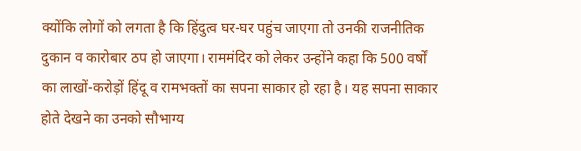क्योंकि लोगों को लगता है कि हिंदुत्व घर-घर पहुंच जाएगा तो उनकी राजनीतिक दुकान व कारोबार ठप हो जाएगा। राममंदिर को लेकर उन्होंने कहा कि 500 वर्षों का लाखों-करोड़ों हिंदू व रामभक्तों का सपना साकार हो रहा है। यह सपना साकार होते देखने का उनको सौभाग्य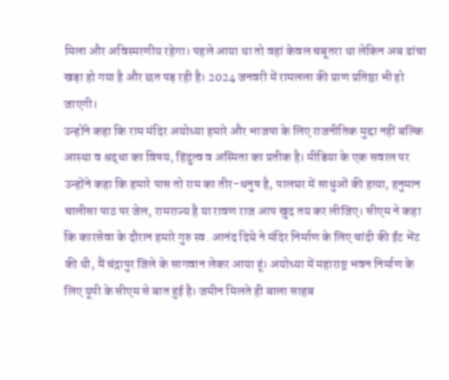मिला और अविस्मरणीय रहेगा। पहले आया था तो वहां केवल चबूतरा था लेकिन अब ढांचा खड़ा हो गया है और छत पड़ रही है। 2024 जनवरी में रामलला की प्राण प्रतिष्ठा भी हो जाएगी।
उन्होंने कहा कि राम मंदिर अयोध्या हमारे और भाजपा के लिए राजनीतिक मुद्दा नहीं बल्कि आस्था व श्रद्धा का विषय, हिंदुत्व व अस्मिता का प्रतीक है। मीडिया के एक सवाल पर उन्होंने कहा कि हमारे पास तो राम का तीर-धनुष है, पालघर में साधुओं की हत्या, हनुमान चालीसा पाठ पर जेल, रामराज्य है या रावण राज आप खुद तय कर लीजिए। सीएम ने कहा कि कारसेवा के दौरान हमारे गुरु स्व. आनंद दिघे ने मंदिर निर्माण के लिए चांदी की ईंट भेंट की थी, मैं चंद्रापुर जिले के सागवान लेकर आया हूं। अयोध्या में महाराष्ट्र भवन निर्माण के लिए यूपी के सीएम से बात हुई है। जमीन मिलते ही बाला साहब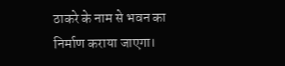ठाकरे के नाम से भवन का निर्माण कराया जाएगा।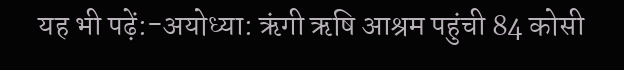यह भी पढ़ें:-अयोध्या: ऋंगी ऋषि आश्रम पहुंची 84 कोसी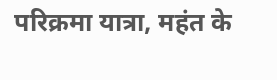परिक्रमा यात्रा, महंत के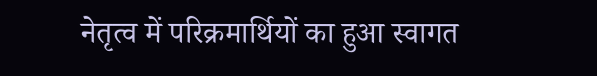नेतृत्व में परिक्रमार्थियों का हुआ स्वागत